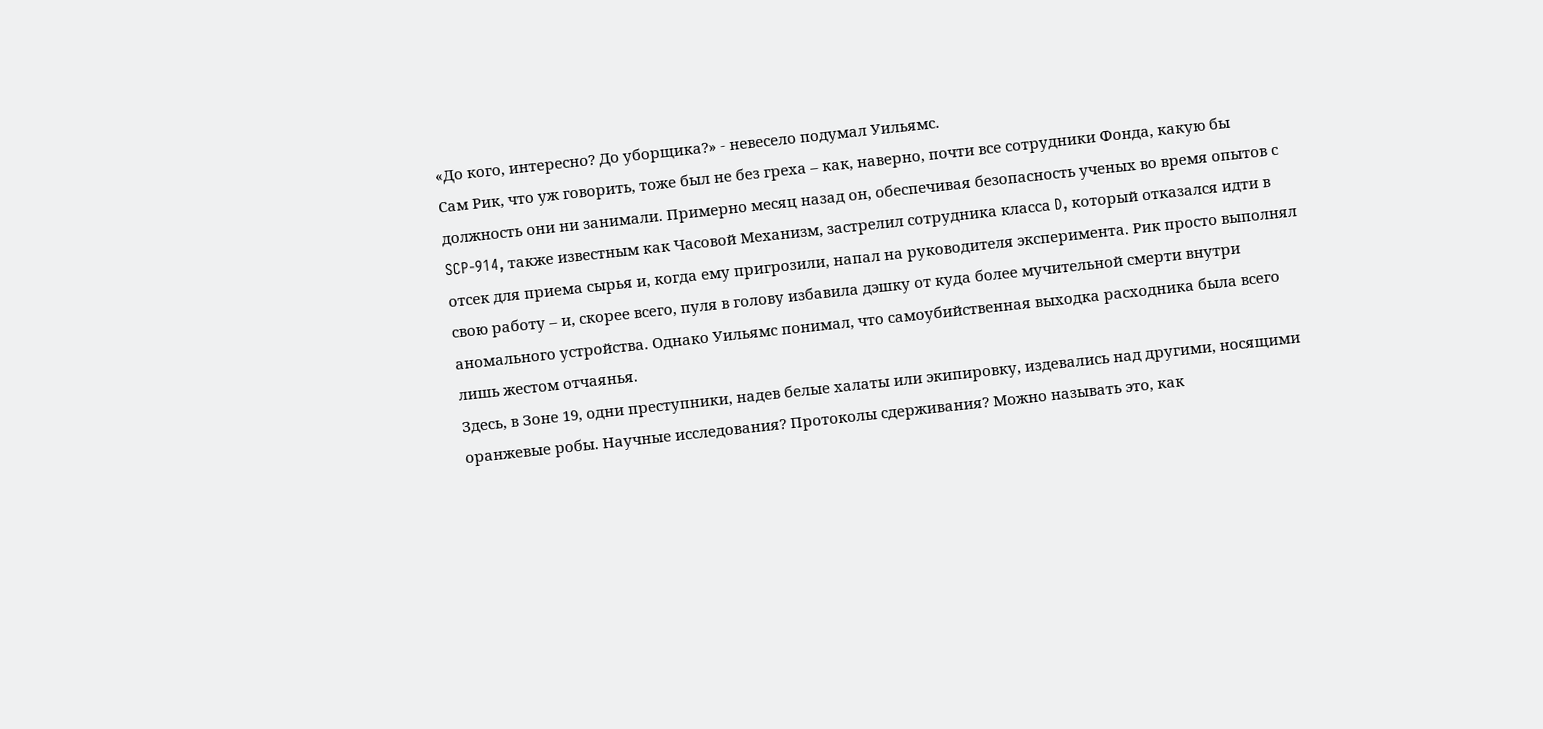«До кого, интересно? До уборщика?» - невесело подумал Уильямс.
Сам Рик, что уж говорить, тоже был не без греха – как, наверно, почти все сотрудники Фонда, какую бы должность они ни занимали. Примерно месяц назад он, обеспечивая безопасность ученых во время опытов с SCP-914, также известным как Часовой Механизм, застрелил сотрудника класса D, который отказался идти в отсек для приема сырья и, когда ему пригрозили, напал на руководителя эксперимента. Рик просто выполнял свою работу – и, скорее всего, пуля в голову избавила дэшку от куда более мучительной смерти внутри аномального устройства. Однако Уильямс понимал, что самоубийственная выходка расходника была всего лишь жестом отчаянья.
Здесь, в Зоне 19, одни преступники, надев белые халаты или экипировку, издевались над другими, носящими оранжевые робы. Научные исследования? Протоколы сдерживания? Можно называть это, как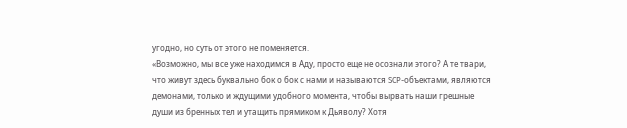угодно, но суть от этого не поменяется.
«Возможно, мы все уже находимся в Аду, просто еще не осознали этого? А те твари, что живут здесь буквально бок о бок с нами и называются SCP-объектами, являются демонами, только и ждущими удобного момента, чтобы вырвать наши грешные души из бренных тел и утащить прямиком к Дьяволу? Хотя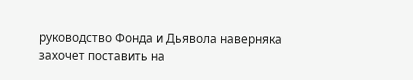руководство Фонда и Дьявола наверняка захочет поставить на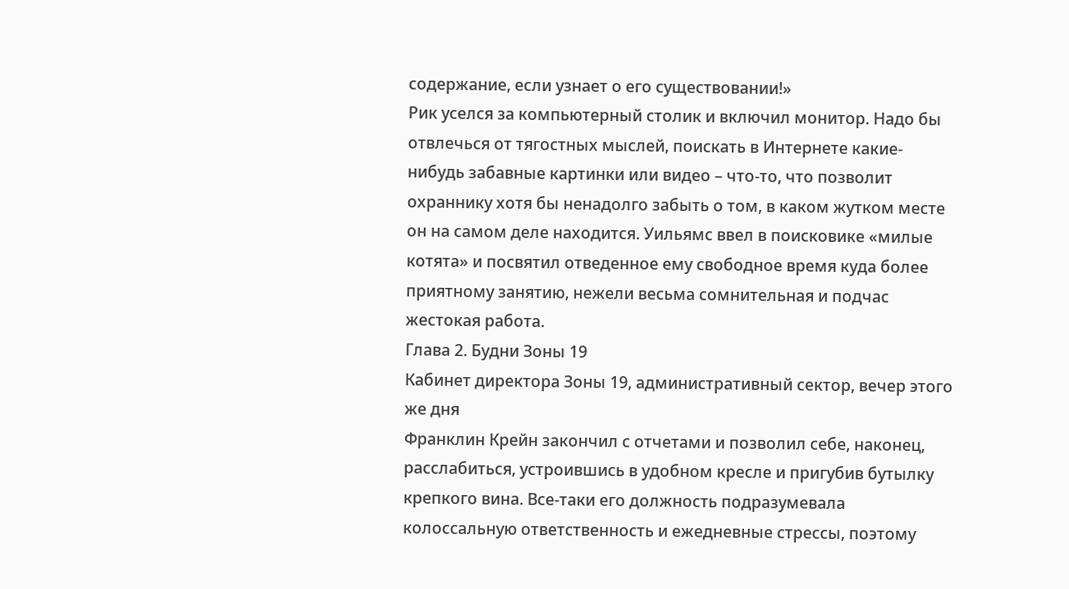содержание, если узнает о его существовании!»
Рик уселся за компьютерный столик и включил монитор. Надо бы отвлечься от тягостных мыслей, поискать в Интернете какие-нибудь забавные картинки или видео – что-то, что позволит охраннику хотя бы ненадолго забыть о том, в каком жутком месте он на самом деле находится. Уильямс ввел в поисковике «милые котята» и посвятил отведенное ему свободное время куда более приятному занятию, нежели весьма сомнительная и подчас жестокая работа.
Глава 2. Будни Зоны 19
Кабинет директора Зоны 19, административный сектор, вечер этого же дня
Франклин Крейн закончил с отчетами и позволил себе, наконец, расслабиться, устроившись в удобном кресле и пригубив бутылку крепкого вина. Все-таки его должность подразумевала колоссальную ответственность и ежедневные стрессы, поэтому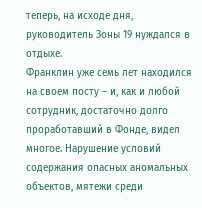теперь, на исходе дня, руководитель Зоны 19 нуждался в отдыхе.
Франклин уже семь лет находился на своем посту – и, как и любой сотрудник, достаточно долго проработавший в Фонде, видел многое. Нарушение условий содержания опасных аномальных объектов, мятежи среди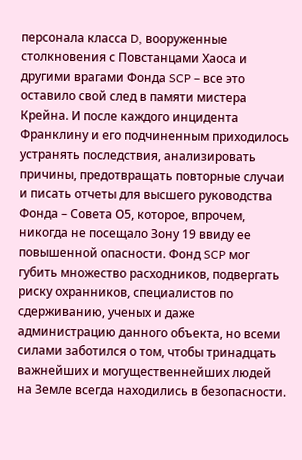персонала класса D, вооруженные столкновения с Повстанцами Хаоса и другими врагами Фонда SCP – все это оставило свой след в памяти мистера Крейна. И после каждого инцидента Франклину и его подчиненным приходилось устранять последствия, анализировать причины, предотвращать повторные случаи и писать отчеты для высшего руководства Фонда – Совета О5, которое, впрочем, никогда не посещало Зону 19 ввиду ее повышенной опасности. Фонд SCP мог губить множество расходников, подвергать риску охранников, специалистов по сдерживанию, ученых и даже администрацию данного объекта, но всеми силами заботился о том, чтобы тринадцать важнейших и могущественнейших людей на Земле всегда находились в безопасности.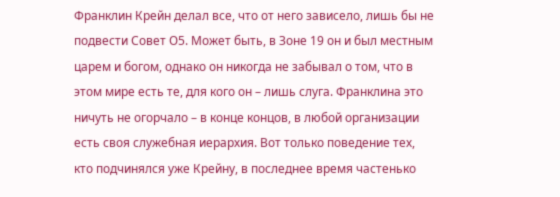Франклин Крейн делал все, что от него зависело, лишь бы не подвести Совет О5. Может быть, в Зоне 19 он и был местным царем и богом, однако он никогда не забывал о том, что в этом мире есть те, для кого он – лишь слуга. Франклина это ничуть не огорчало – в конце концов, в любой организации есть своя служебная иерархия. Вот только поведение тех, кто подчинялся уже Крейну, в последнее время частенько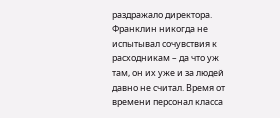раздражало директора.
Франклин никогда не испытывал сочувствия к расходникам – да что уж там, он их уже и за людей давно не считал. Время от времени персонал класса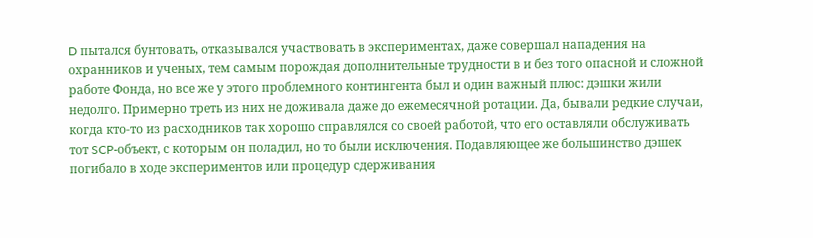D пытался бунтовать, отказывался участвовать в экспериментах, даже совершал нападения на охранников и ученых, тем самым порождая дополнительные трудности в и без того опасной и сложной работе Фонда, но все же у этого проблемного контингента был и один важный плюс: дэшки жили недолго. Примерно треть из них не доживала даже до ежемесячной ротации. Да, бывали редкие случаи, когда кто-то из расходников так хорошо справлялся со своей работой, что его оставляли обслуживать тот SCP-объект, с которым он поладил, но то были исключения. Подавляющее же большинство дэшек погибало в ходе экспериментов или процедур сдерживания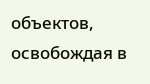объектов, освобождая в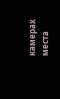камерах места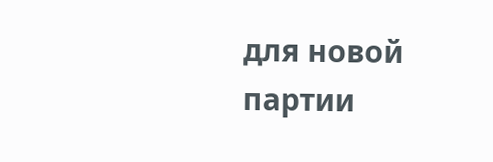для новой партии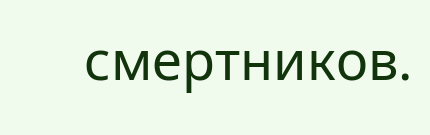смертников.